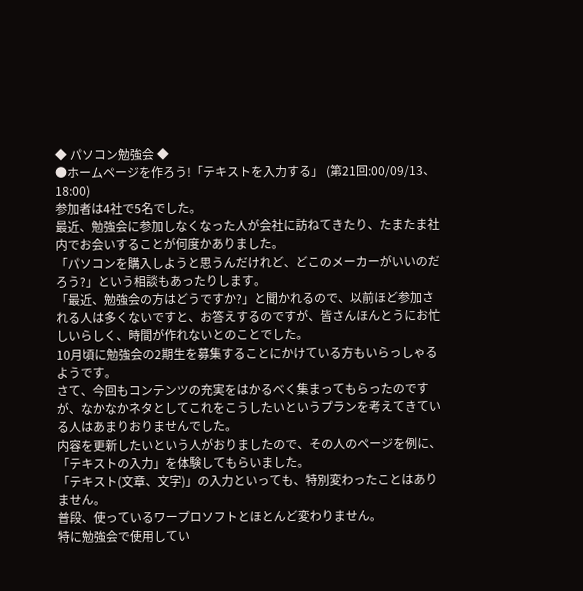◆ パソコン勉強会 ◆
●ホームページを作ろう!「テキストを入力する」 (第21回:00/09/13、18:00)
参加者は4社で5名でした。
最近、勉強会に参加しなくなった人が会社に訪ねてきたり、たまたま社内でお会いすることが何度かありました。
「パソコンを購入しようと思うんだけれど、どこのメーカーがいいのだろう?」という相談もあったりします。
「最近、勉強会の方はどうですか?」と聞かれるので、以前ほど参加される人は多くないですと、お答えするのですが、皆さんほんとうにお忙しいらしく、時間が作れないとのことでした。
10月頃に勉強会の2期生を募集することにかけている方もいらっしゃるようです。
さて、今回もコンテンツの充実をはかるべく集まってもらったのですが、なかなかネタとしてこれをこうしたいというプランを考えてきている人はあまりおりませんでした。
内容を更新したいという人がおりましたので、その人のページを例に、「テキストの入力」を体験してもらいました。
「テキスト(文章、文字)」の入力といっても、特別変わったことはありません。
普段、使っているワープロソフトとほとんど変わりません。
特に勉強会で使用してい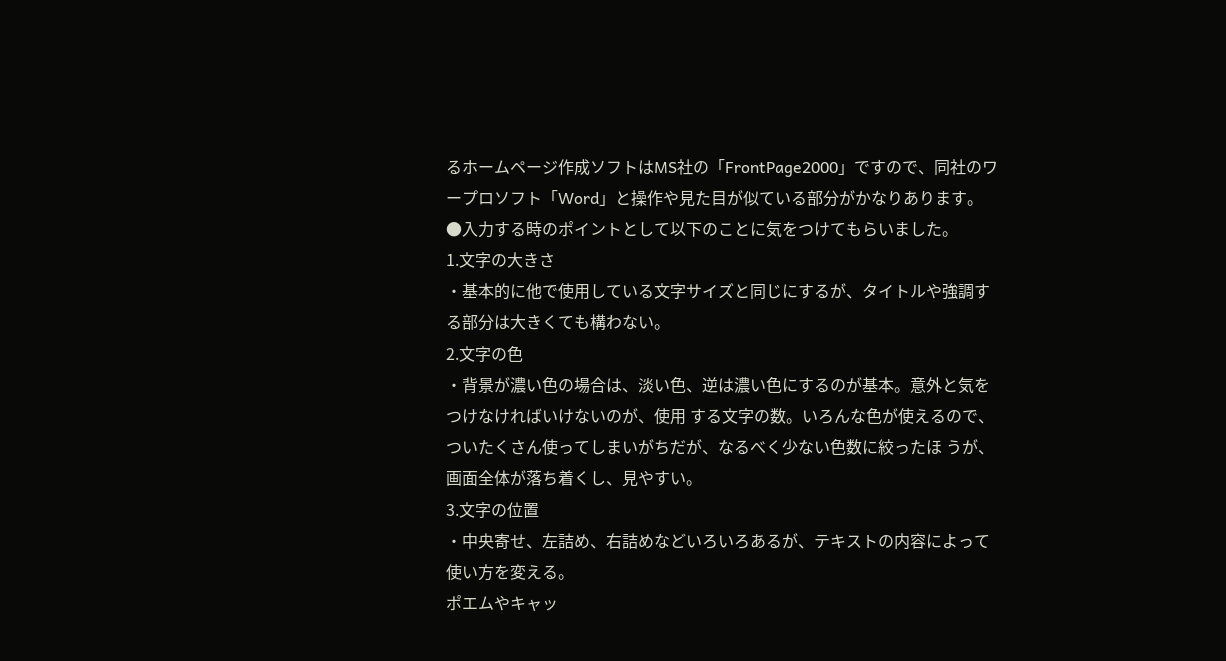るホームページ作成ソフトはMS社の「FrontPage2000」ですので、同社のワープロソフト「Word」と操作や見た目が似ている部分がかなりあります。
●入力する時のポイントとして以下のことに気をつけてもらいました。
1.文字の大きさ
・基本的に他で使用している文字サイズと同じにするが、タイトルや強調する部分は大きくても構わない。
2.文字の色
・背景が濃い色の場合は、淡い色、逆は濃い色にするのが基本。意外と気をつけなければいけないのが、使用 する文字の数。いろんな色が使えるので、ついたくさん使ってしまいがちだが、なるべく少ない色数に絞ったほ うが、画面全体が落ち着くし、見やすい。
3.文字の位置
・中央寄せ、左詰め、右詰めなどいろいろあるが、テキストの内容によって使い方を変える。
ポエムやキャッ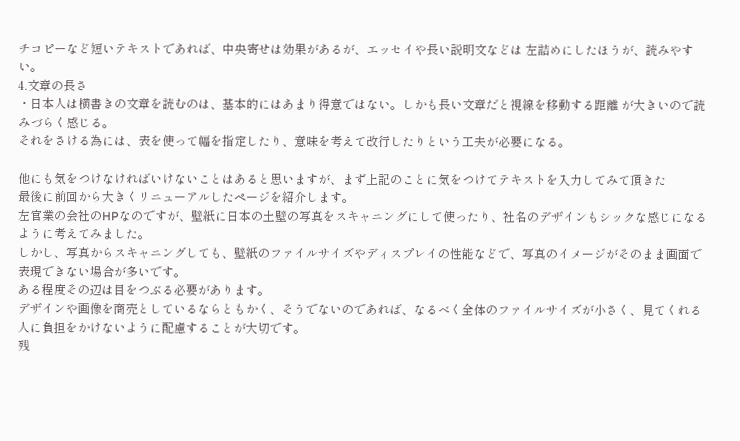チコピーなど短いテキストであれば、中央寄せは効果があるが、エッセイや長い説明文などは 左詰めにしたほうが、読みやすい。
4.文章の長さ
・日本人は横書きの文章を読むのは、基本的にはあまり得意ではない。しかも長い文章だと視線を移動する距離 が大きいので読みづらく感じる。
それをさける為には、表を使って幅を指定したり、意味を考えて改行したりという工夫が必要になる。

他にも気をつけなければいけないことはあると思いますが、まず上記のことに気をつけてテキストを入力してみて頂きた
最後に前回から大きくリニューアルしたページを紹介します。
左官業の会社のHPなのですが、壁紙に日本の土壁の写真をスキャニングにして使ったり、社名のデザインもシックな感じになるように考えてみました。
しかし、写真からスキャニングしても、壁紙のファイルサイズやディスプレイの性能などで、写真のイメージがそのまま画面で表現できない場合が多いです。
ある程度その辺は目をつぶる必要があります。
デザインや画像を商売としているならともかく、そうでないのであれば、なるべく全体のファイルサイズが小さく、見てくれる人に負担をかけないように配慮することが大切です。
残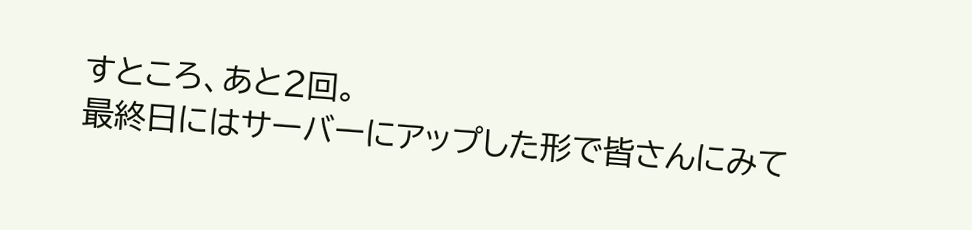すところ、あと2回。
最終日にはサーバーにアップした形で皆さんにみて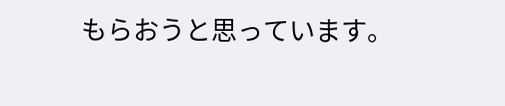もらおうと思っています。